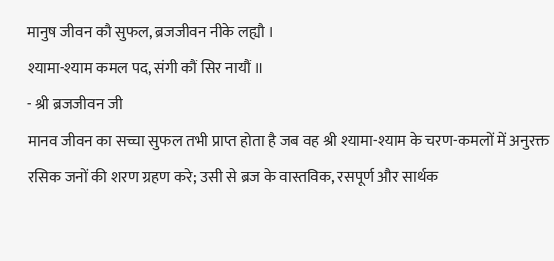मानुष जीवन कौ सुफल, ब्रजजीवन नीके लह्यौ ।
श्यामा-श्याम कमल पद, संगी कौं सिर नायौं ॥
- श्री ब्रजजीवन जी
मानव जीवन का सच्चा सुफल तभी प्राप्त होता है जब वह श्री श्यामा-श्याम के चरण-कमलों में अनुरक्त रसिक जनों की शरण ग्रहण करे; उसी से ब्रज के वास्तविक, रसपूर्ण और सार्थक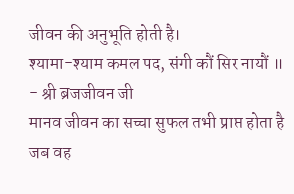जीवन की अनुभूति होती है।
श्यामा-श्याम कमल पद, संगी कौं सिर नायौं ॥
- श्री ब्रजजीवन जी
मानव जीवन का सच्चा सुफल तभी प्राप्त होता है जब वह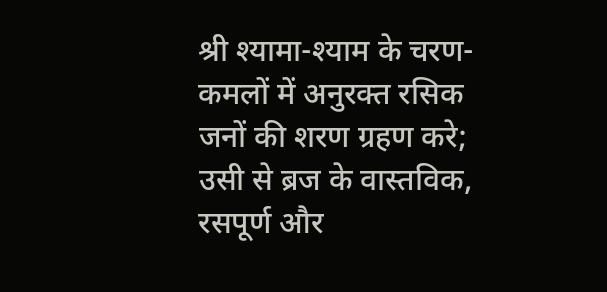श्री श्यामा-श्याम के चरण-कमलों में अनुरक्त रसिक जनों की शरण ग्रहण करे; उसी से ब्रज के वास्तविक, रसपूर्ण और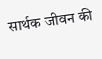सार्थक जीवन की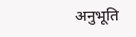अनुभूति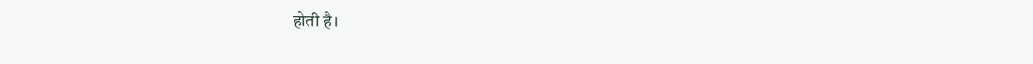होती है।